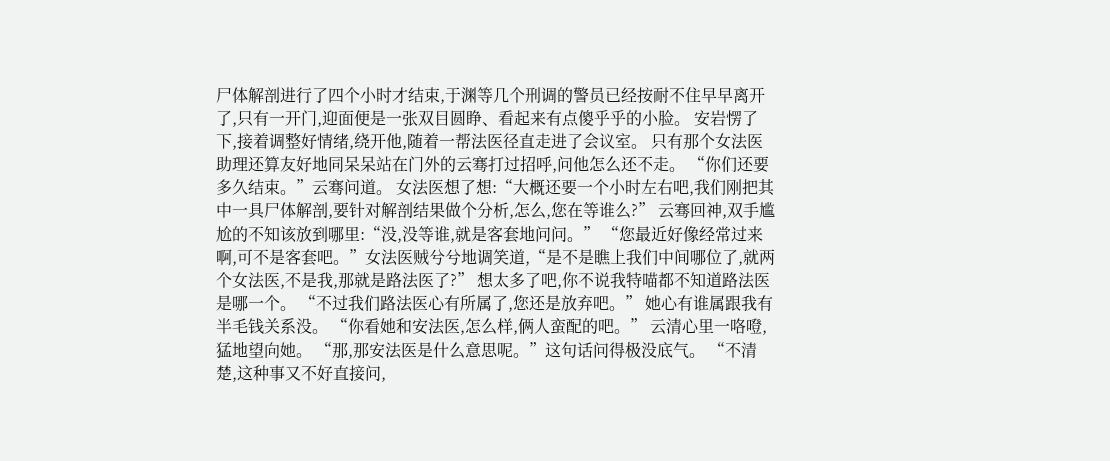尸体解剖进行了四个小时才结束,于渊等几个刑调的警员已经按耐不住早早离开了,只有一开门,迎面便是一张双目圆睁、看起来有点傻乎乎的小脸。 安岩愣了下,接着调整好情绪,绕开他,随着一帮法医径直走进了会议室。 只有那个女法医助理还算友好地同呆呆站在门外的云骞打过招呼,问他怎么还不走。 “你们还要多久结束。”云骞问道。 女法医想了想:“大概还要一个小时左右吧,我们刚把其中一具尸体解剖,要针对解剖结果做个分析,怎么,您在等谁么?” 云骞回神,双手尴尬的不知该放到哪里:“没,没等谁,就是客套地问问。” “您最近好像经常过来啊,可不是客套吧。”女法医贼兮兮地调笑道,“是不是瞧上我们中间哪位了,就两个女法医,不是我,那就是路法医了?” 想太多了吧,你不说我特喵都不知道路法医是哪一个。 “不过我们路法医心有所属了,您还是放弃吧。” 她心有谁属跟我有半毛钱关系没。 “你看她和安法医,怎么样,俩人蛮配的吧。” 云清心里一咯噔,猛地望向她。 “那,那安法医是什么意思呢。”这句话问得极没底气。 “不清楚,这种事又不好直接问,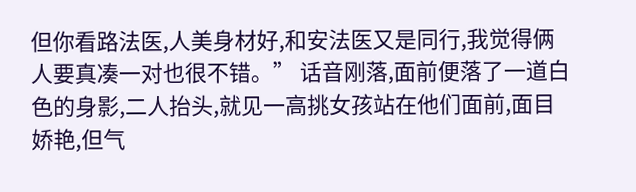但你看路法医,人美身材好,和安法医又是同行,我觉得俩人要真凑一对也很不错。” 话音刚落,面前便落了一道白色的身影,二人抬头,就见一高挑女孩站在他们面前,面目娇艳,但气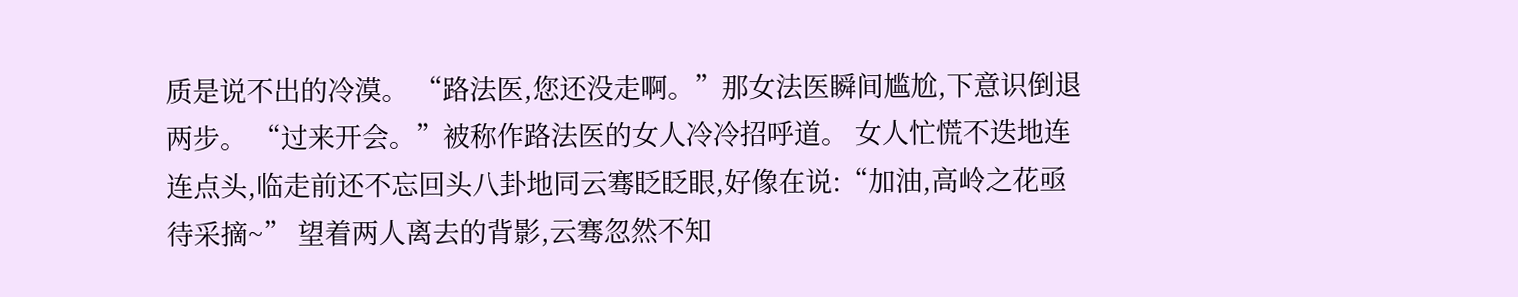质是说不出的冷漠。 “路法医,您还没走啊。”那女法医瞬间尴尬,下意识倒退两步。 “过来开会。”被称作路法医的女人冷冷招呼道。 女人忙慌不迭地连连点头,临走前还不忘回头八卦地同云骞眨眨眼,好像在说:“加油,高岭之花亟待采摘~” 望着两人离去的背影,云骞忽然不知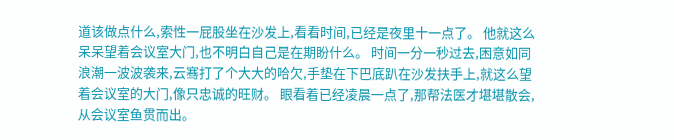道该做点什么,索性一屁股坐在沙发上,看看时间,已经是夜里十一点了。 他就这么呆呆望着会议室大门,也不明白自己是在期盼什么。 时间一分一秒过去,困意如同浪潮一波波袭来,云骞打了个大大的哈欠,手垫在下巴底趴在沙发扶手上,就这么望着会议室的大门,像只忠诚的旺财。 眼看着已经凌晨一点了,那帮法医才堪堪散会,从会议室鱼贯而出。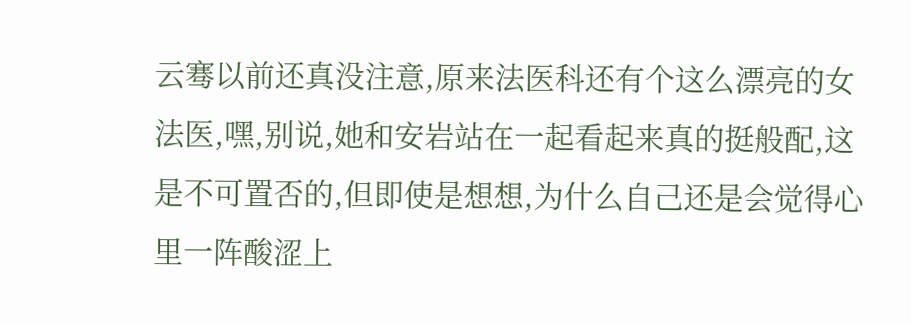云骞以前还真没注意,原来法医科还有个这么漂亮的女法医,嘿,别说,她和安岩站在一起看起来真的挺般配,这是不可置否的,但即使是想想,为什么自己还是会觉得心里一阵酸涩上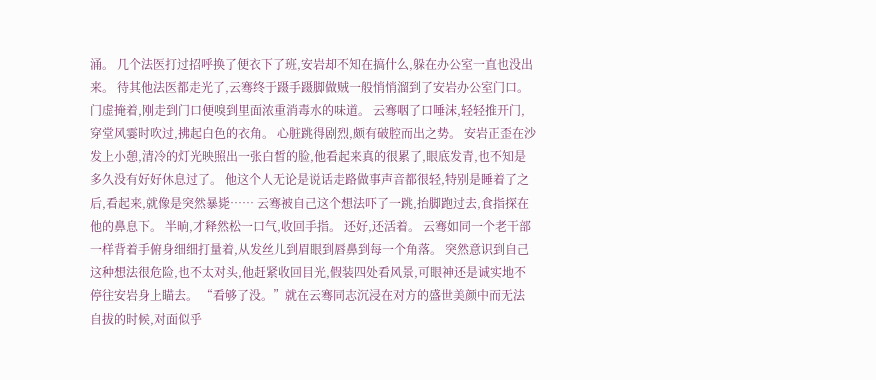涌。 几个法医打过招呼换了便衣下了班,安岩却不知在搞什么,躲在办公室一直也没出来。 待其他法医都走光了,云骞终于蹑手蹑脚做贼一般悄悄溜到了安岩办公室门口。 门虚掩着,刚走到门口便嗅到里面浓重消毒水的味道。 云骞咽了口唾沫,轻轻推开门,穿堂风霎时吹过,拂起白色的衣角。 心脏跳得剧烈,颇有破腔而出之势。 安岩正歪在沙发上小憩,清冷的灯光映照出一张白皙的脸,他看起来真的很累了,眼底发青,也不知是多久没有好好休息过了。 他这个人无论是说话走路做事声音都很轻,特别是睡着了之后,看起来,就像是突然暴毙…… 云骞被自己这个想法吓了一跳,抬脚跑过去,食指探在他的鼻息下。 半晌,才释然松一口气,收回手指。 还好,还活着。 云骞如同一个老干部一样背着手俯身细细打量着,从发丝儿到眉眼到唇鼻到每一个角落。 突然意识到自己这种想法很危险,也不太对头,他赶紧收回目光,假装四处看风景,可眼神还是诚实地不停往安岩身上瞄去。 “看够了没。”就在云骞同志沉浸在对方的盛世美颜中而无法自拔的时候,对面似乎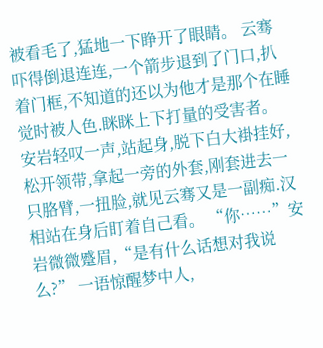被看毛了,猛地一下睁开了眼睛。 云骞吓得倒退连连,一个箭步退到了门口,扒着门框,不知道的还以为他才是那个在睡觉时被人色.眯眯上下打量的受害者。 安岩轻叹一声,站起身,脱下白大褂挂好,松开领带,拿起一旁的外套,刚套进去一只胳臂,一扭脸,就见云骞又是一副痴.汉相站在身后盯着自己看。 “你……”安岩微微蹙眉,“是有什么话想对我说么?” 一语惊醒梦中人,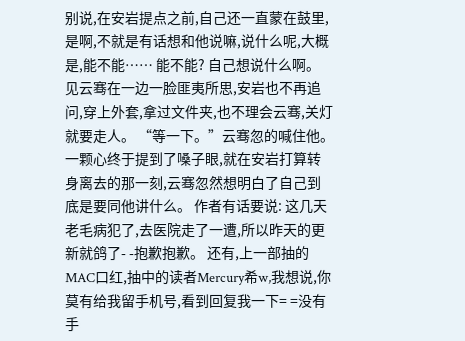别说,在安岩提点之前,自己还一直蒙在鼓里,是啊,不就是有话想和他说嘛,说什么呢,大概是,能不能…… 能不能? 自己想说什么啊。 见云骞在一边一脸匪夷所思,安岩也不再追问,穿上外套,拿过文件夹,也不理会云骞,关灯就要走人。 “等一下。”云骞忽的喊住他。 一颗心终于提到了嗓子眼,就在安岩打算转身离去的那一刻,云骞忽然想明白了自己到底是要同他讲什么。 作者有话要说: 这几天老毛病犯了,去医院走了一遭,所以昨天的更新就鸽了- -抱歉抱歉。 还有,上一部抽的MAC口红,抽中的读者Mercury希w,我想说,你莫有给我留手机号,看到回复我一下= =没有手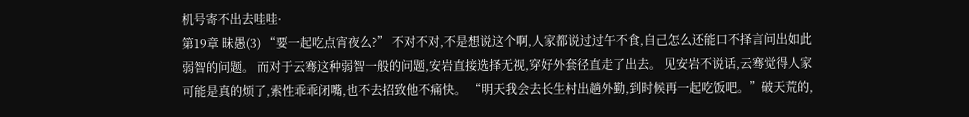机号寄不出去哇哇·
第19章 昧愚(3) “要一起吃点宵夜么?” 不对不对,不是想说这个啊,人家都说过过午不食,自己怎么还能口不择言问出如此弱智的问题。 而对于云骞这种弱智一般的问题,安岩直接选择无视,穿好外套径直走了出去。 见安岩不说话,云骞觉得人家可能是真的烦了,索性乖乖闭嘴,也不去招致他不痛快。 “明天我会去长生村出趟外勤,到时候再一起吃饭吧。”破天荒的,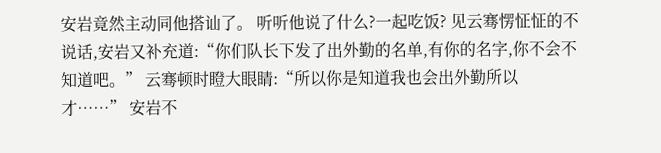安岩竟然主动同他搭讪了。 听听他说了什么?一起吃饭? 见云骞愣怔怔的不说话,安岩又补充道:“你们队长下发了出外勤的名单,有你的名字,你不会不知道吧。” 云骞顿时瞪大眼睛:“所以你是知道我也会出外勤所以才……” 安岩不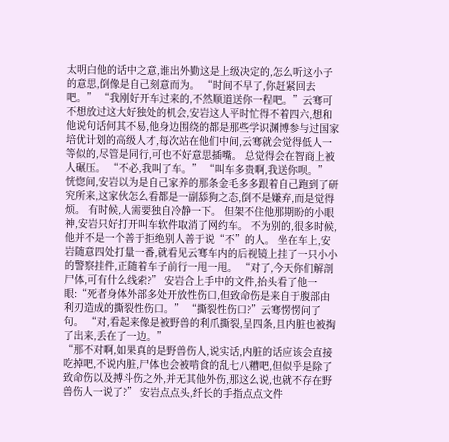太明白他的话中之意,谁出外勤这是上级决定的,怎么听这小子的意思,倒像是自己刻意而为。 “时间不早了,你赶紧回去吧。” “我刚好开车过来的,不然顺道送你一程吧。”云骞可不想放过这大好独处的机会,安岩这人平时忙得不着四六,想和他说句话何其不易,他身边围绕的都是那些学识渊博参与过国家培优计划的高级人才,每次站在他们中间,云骞就会觉得低人一等似的,尽管是同行,可也不好意思插嘴。 总觉得会在智商上被人碾压。 “不必,我叫了车。” “叫车多贵啊,我送你呗。” 恍惚间,安岩以为是自己家养的那条金毛多多跟着自己跑到了研究所来,这家伙怎么看都是一副舔狗之态,倒不是嫌弃,而是觉得烦。 有时候,人需要独自冷静一下。 但架不住他那期盼的小眼神,安岩只好打开叫车软件取消了网约车。 不为别的,很多时候,他并不是一个善于拒绝别人善于说“不”的人。 坐在车上,安岩随意四处打量一番,就看见云骞车内的后视镜上挂了一只小小的警察挂件,正随着车子前行一甩一甩。 “对了,今天你们解剖尸体,可有什么线索?” 安岩合上手中的文件,抬头看了他一眼:“死者身体外部多处开放性伤口,但致命伤是来自于腹部由利刃造成的撕裂性伤口。” “撕裂性伤口?”云骞愣愣问了句。 “对,看起来像是被野兽的利爪撕裂,呈四条,且内脏也被掏了出来,丢在了一边。”
“那不对啊,如果真的是野兽伤人,说实话,内脏的话应该会直接吃掉吧,不说内脏,尸体也会被啃食的乱七八糟吧,但似乎是除了致命伤以及搏斗伤之外,并无其他外伤,那这么说,也就不存在野兽伤人一说了?” 安岩点点头,纤长的手指点点文件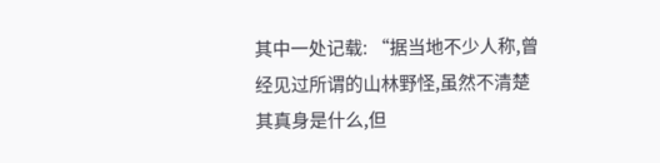其中一处记载: “据当地不少人称,曾经见过所谓的山林野怪,虽然不清楚其真身是什么,但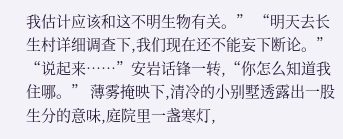我估计应该和这不明生物有关。” “明天去长生村详细调查下,我们现在还不能妄下断论。” “说起来……”安岩话锋一转,“你怎么知道我住哪。” 薄雾掩映下,清冷的小别墅透露出一股生分的意味,庭院里一盏寒灯,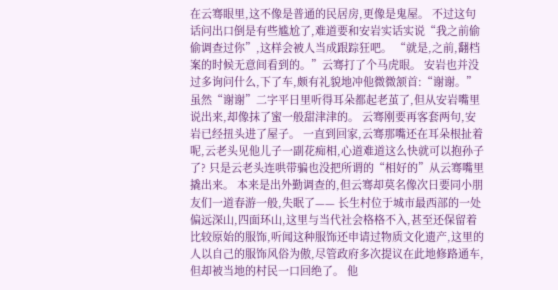在云骞眼里,这不像是普通的民居房,更像是鬼屋。 不过这句话问出口倒是有些尴尬了,难道要和安岩实话实说“我之前偷偷调查过你”,这样会被人当成跟踪狂吧。 “就是,之前,翻档案的时候无意间看到的。”云骞打了个马虎眼。 安岩也并没过多询问什么,下了车,颇有礼貌地冲他微微颔首:“谢谢。” 虽然“谢谢”二字平日里听得耳朵都起老茧了,但从安岩嘴里说出来,却像抹了蜜一般甜津津的。 云骞刚要再客套两句,安岩已经扭头进了屋子。 一直到回家,云骞那嘴还在耳朵根扯着呢,云老头见他儿子一副花痴相,心道难道这么快就可以抱孙子了? 只是云老头连哄带骗也没把所谓的“相好的”从云骞嘴里撬出来。 本来是出外勤调查的,但云骞却莫名像次日要同小朋友们一道春游一般,失眠了—— 长生村位于城市最西部的一处偏远深山,四面环山,这里与当代社会格格不入,甚至还保留着比较原始的服饰,听闻这种服饰还申请过物质文化遗产,这里的人以自己的服饰风俗为傲,尽管政府多次提议在此地修路通车,但却被当地的村民一口回绝了。 他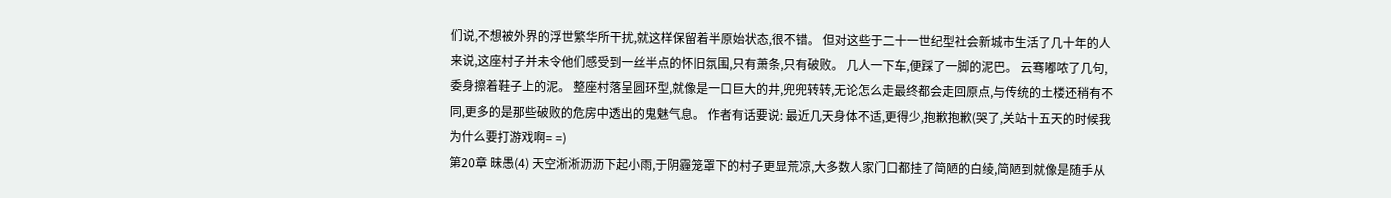们说,不想被外界的浮世繁华所干扰,就这样保留着半原始状态,很不错。 但对这些于二十一世纪型社会新城市生活了几十年的人来说,这座村子并未令他们感受到一丝半点的怀旧氛围,只有萧条,只有破败。 几人一下车,便踩了一脚的泥巴。 云骞嘟哝了几句,委身擦着鞋子上的泥。 整座村落呈圆环型,就像是一口巨大的井,兜兜转转,无论怎么走最终都会走回原点,与传统的土楼还稍有不同,更多的是那些破败的危房中透出的鬼魅气息。 作者有话要说: 最近几天身体不适,更得少,抱歉抱歉(哭了,关站十五天的时候我为什么要打游戏啊= =)
第20章 昧愚(4) 天空淅淅沥沥下起小雨,于阴霾笼罩下的村子更显荒凉,大多数人家门口都挂了简陋的白绫,简陋到就像是随手从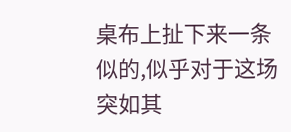桌布上扯下来一条似的,似乎对于这场突如其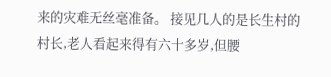来的灾难无丝毫准备。 接见几人的是长生村的村长,老人看起来得有六十多岁,但腰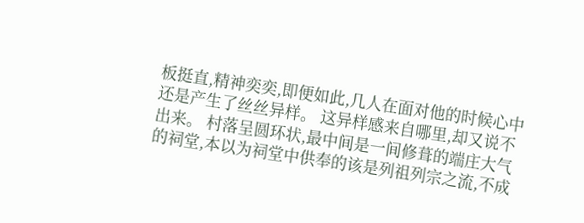板挺直,精神奕奕,即便如此,几人在面对他的时候心中还是产生了丝丝异样。 这异样感来自哪里,却又说不出来。 村落呈圆环状,最中间是一间修葺的端庄大气的祠堂,本以为祠堂中供奉的该是列祖列宗之流,不成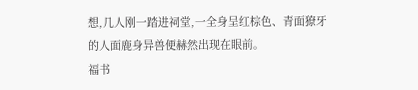想,几人刚一踏进祠堂,一全身呈红棕色、青面獠牙的人面鹿身异兽便赫然出现在眼前。
福书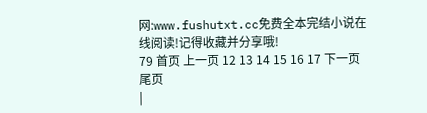网:www.fushutxt.cc免费全本完结小说在线阅读!记得收藏并分享哦!
79 首页 上一页 12 13 14 15 16 17 下一页 尾页
|